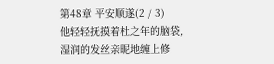第48章 平安顺遂(2 / 3)
他轻轻抚摸着杜之年的脑袋,湿润的发丝亲昵地缠上修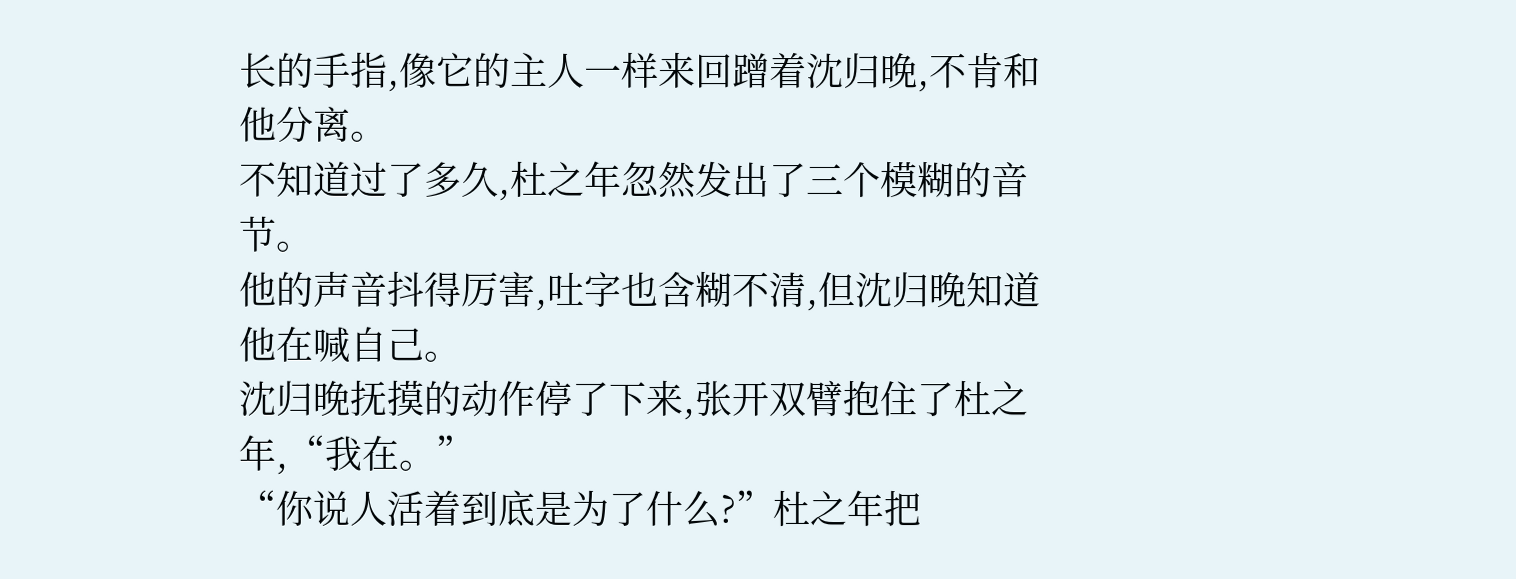长的手指,像它的主人一样来回蹭着沈归晚,不肯和他分离。
不知道过了多久,杜之年忽然发出了三个模糊的音节。
他的声音抖得厉害,吐字也含糊不清,但沈归晚知道他在喊自己。
沈归晚抚摸的动作停了下来,张开双臂抱住了杜之年,“我在。”
“你说人活着到底是为了什么?”杜之年把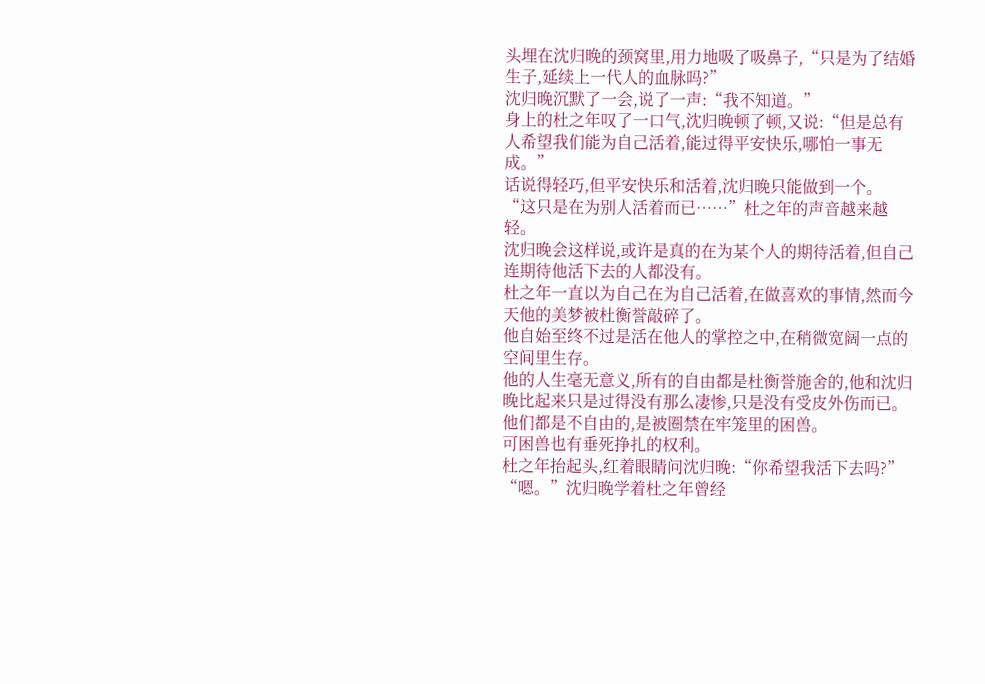头埋在沈归晚的颈窝里,用力地吸了吸鼻子,“只是为了结婚生子,延续上一代人的血脉吗?”
沈归晚沉默了一会,说了一声:“我不知道。”
身上的杜之年叹了一口气,沈归晚顿了顿,又说:“但是总有人希望我们能为自己活着,能过得平安快乐,哪怕一事无成。”
话说得轻巧,但平安快乐和活着,沈归晚只能做到一个。
“这只是在为别人活着而已……”杜之年的声音越来越轻。
沈归晚会这样说,或许是真的在为某个人的期待活着,但自己连期待他活下去的人都没有。
杜之年一直以为自己在为自己活着,在做喜欢的事情,然而今天他的美梦被杜衡誉敲碎了。
他自始至终不过是活在他人的掌控之中,在稍微宽阔一点的空间里生存。
他的人生毫无意义,所有的自由都是杜衡誉施舍的,他和沈归晚比起来只是过得没有那么凄惨,只是没有受皮外伤而已。
他们都是不自由的,是被圈禁在牢笼里的困兽。
可困兽也有垂死挣扎的权利。
杜之年抬起头,红着眼睛问沈归晚:“你希望我活下去吗?”
“嗯。”沈归晚学着杜之年曾经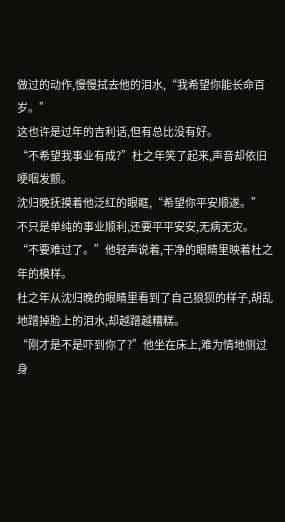做过的动作,慢慢拭去他的泪水,“我希望你能长命百岁。”
这也许是过年的吉利话,但有总比没有好。
“不希望我事业有成?”杜之年笑了起来,声音却依旧哽咽发颤。
沈归晚抚摸着他泛红的眼眶,“希望你平安顺遂。”
不只是单纯的事业顺利,还要平平安安,无病无灾。
“不要难过了。”他轻声说着,干净的眼睛里映着杜之年的模样。
杜之年从沈归晚的眼睛里看到了自己狼狈的样子,胡乱地蹭掉脸上的泪水,却越蹭越糟糕。
“刚才是不是吓到你了?”他坐在床上,难为情地侧过身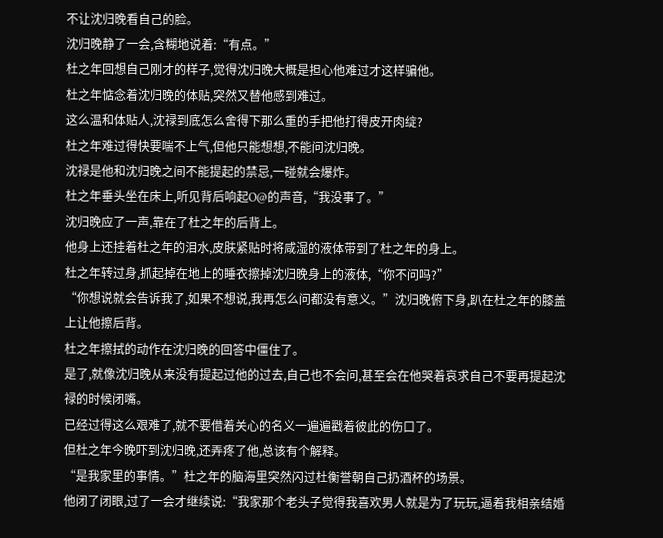不让沈归晚看自己的脸。
沈归晚静了一会,含糊地说着:“有点。”
杜之年回想自己刚才的样子,觉得沈归晚大概是担心他难过才这样骗他。
杜之年惦念着沈归晚的体贴,突然又替他感到难过。
这么温和体贴人,沈禄到底怎么舍得下那么重的手把他打得皮开肉绽?
杜之年难过得快要喘不上气,但他只能想想,不能问沈归晚。
沈禄是他和沈归晚之间不能提起的禁忌,一碰就会爆炸。
杜之年垂头坐在床上,听见背后响起O@的声音,“我没事了。”
沈归晚应了一声,靠在了杜之年的后背上。
他身上还挂着杜之年的泪水,皮肤紧贴时将咸湿的液体带到了杜之年的身上。
杜之年转过身,抓起掉在地上的睡衣擦掉沈归晚身上的液体,“你不问吗?”
“你想说就会告诉我了,如果不想说,我再怎么问都没有意义。”沈归晚俯下身,趴在杜之年的膝盖上让他擦后背。
杜之年擦拭的动作在沈归晚的回答中僵住了。
是了,就像沈归晚从来没有提起过他的过去,自己也不会问,甚至会在他哭着哀求自己不要再提起沈禄的时候闭嘴。
已经过得这么艰难了,就不要借着关心的名义一遍遍戳着彼此的伤口了。
但杜之年今晚吓到沈归晚,还弄疼了他,总该有个解释。
“是我家里的事情。”杜之年的脑海里突然闪过杜衡誉朝自己扔酒杯的场景。
他闭了闭眼,过了一会才继续说:“我家那个老头子觉得我喜欢男人就是为了玩玩,逼着我相亲结婚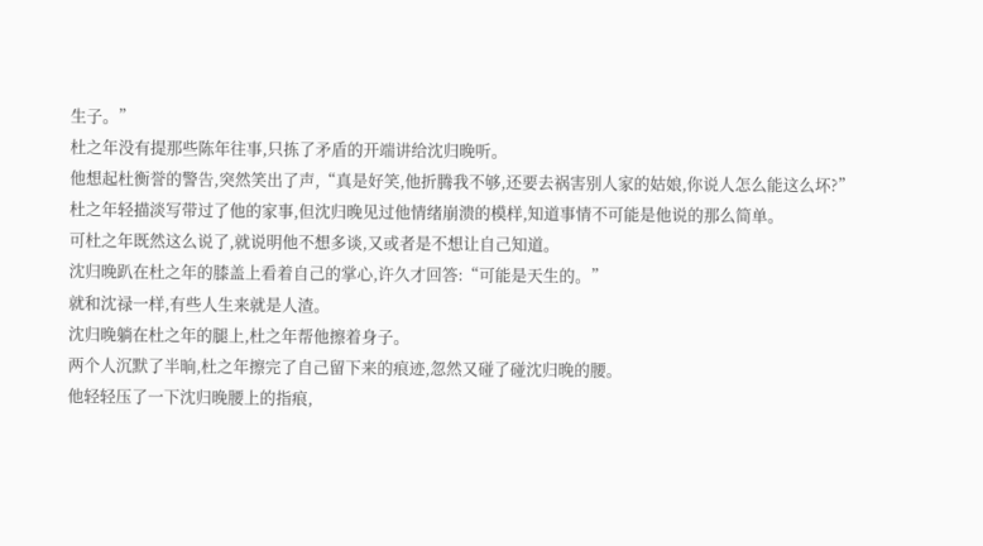生子。”
杜之年没有提那些陈年往事,只拣了矛盾的开端讲给沈归晚听。
他想起杜衡誉的警告,突然笑出了声,“真是好笑,他折腾我不够,还要去祸害别人家的姑娘,你说人怎么能这么坏?”
杜之年轻描淡写带过了他的家事,但沈归晚见过他情绪崩溃的模样,知道事情不可能是他说的那么简单。
可杜之年既然这么说了,就说明他不想多谈,又或者是不想让自己知道。
沈归晚趴在杜之年的膝盖上看着自己的掌心,许久才回答:“可能是天生的。”
就和沈禄一样,有些人生来就是人渣。
沈归晚躺在杜之年的腿上,杜之年帮他擦着身子。
两个人沉默了半晌,杜之年擦完了自己留下来的痕迹,忽然又碰了碰沈归晚的腰。
他轻轻压了一下沈归晚腰上的指痕,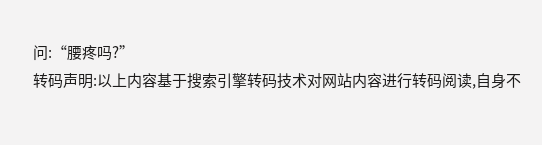问:“腰疼吗?”
转码声明:以上内容基于搜索引擎转码技术对网站内容进行转码阅读,自身不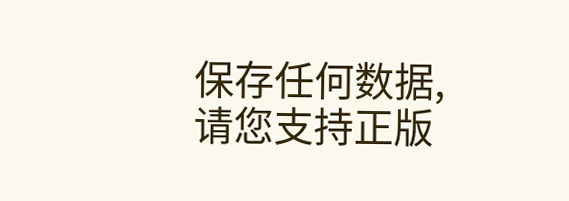保存任何数据,请您支持正版